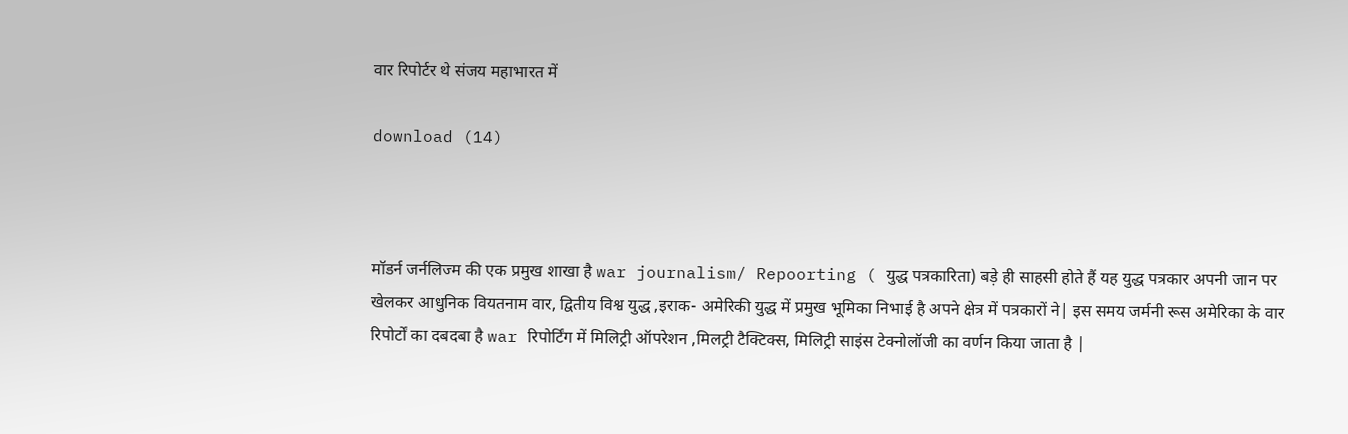वार रिपोर्टर थे संजय महाभारत में

download (14)



मॉडर्न जर्नलिज्म की एक प्रमुख शाखा है war journalism/ Repoorting ( युद्ध पत्रकारिता) बड़े ही साहसी होते हैं यह युद्ध पत्रकार अपनी जान पर खेलकर आधुनिक वियतनाम वार, द्वितीय विश्व युद्ध ,इराक- अमेरिकी युद्ध में प्रमुख भूमिका निभाई है अपने क्षेत्र में पत्रकारों ने| इस समय जर्मनी रूस अमेरिका के वार रिपोर्टों का दबदबा है war रिपोर्टिंग में मिलिट्री ऑपरेशन ,मिलट्री टैक्टिक्स, मिलिट्री साइंस टेक्नोलॉजी का वर्णन किया जाता है |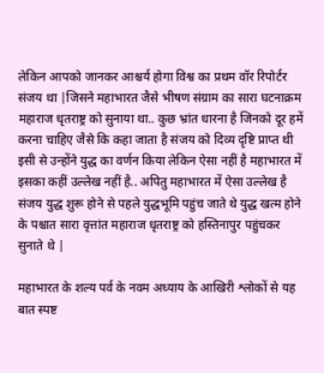लेकिन आपको जानकर आश्चर्य होगा विश्व का प्रथम वॉर रिपोर्टर संजय था |जिसने महाभारत जैसे भीषण संग्राम का सारा घटनाक्रम महाराज धृतराष्ट्र को सुनाया था.. कुछ भ्रांत धारना है जिनको दूर हमें करना चाहिए जैसे कि कहा जाता है संजय को दिव्य दृष्टि प्राप्त थी इसी से उन्होंने युद्ध का वर्णन किया लेकिन ऐसा नहीं है महाभारत में इसका कहीं उल्लेख नहीं है.. अपितु महाभारत में ऐसा उल्लेख है संजय युद्ध शुरू होने से पहले युद्धभूमि पहुंच जाते थे युद्ध खत्म होने के पश्चात सारा वृत्तांत महाराज धृतराष्ट्र को हस्तिनापुर पहुंचकर सुनाते थे |

महाभारत के शल्य पर्व के नवम अध्याय के आखिरी श्लोकों से यह बात स्पष्ट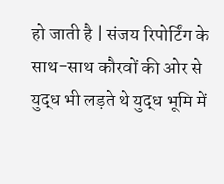हो जाती है | संजय रिपोर्टिंग के साथ-साथ कौरवों की ओर से युद्ध भी लड़ते थे युद्ध भूमि में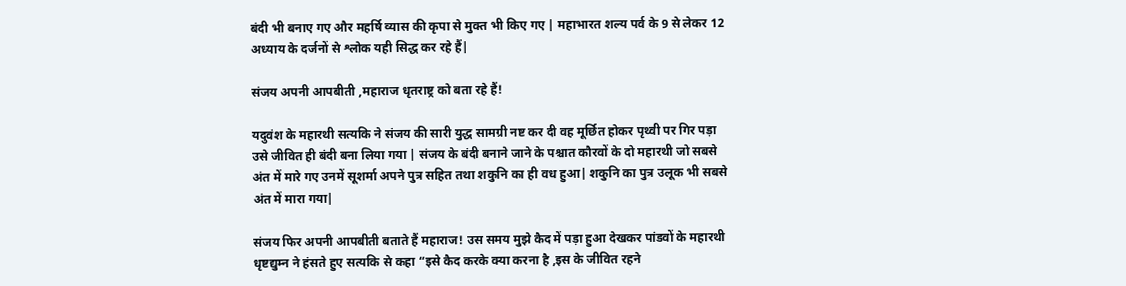बंदी भी बनाए गए और महर्षि व्यास की कृपा से मुक्त भी किए गए | महाभारत शल्य पर्व के 9 से लेकर 12 अध्याय के दर्जनों से श्लोक यही सिद्ध कर रहे हैं|

संजय अपनी आपबीती ,महाराज धृतराष्ट्र को बता रहे हैं!

यदुवंश के महारथी सत्यकि ने संजय की सारी युद्ध सामग्री नष्ट कर दी वह मूर्छित होकर पृथ्वी पर गिर पड़ा उसे जीवित ही बंदी बना लिया गया | संजय के बंदी बनाने जाने के पश्चात कौरवों के दो महारथी जो सबसे अंत में मारे गए उनमें सूशर्मा अपने पुत्र सहित तथा शकुनि का ही वध हुआ| शकुनि का पुत्र उलूक भी सबसे अंत में मारा गया|

संजय फिर अपनी आपबीती बताते हैं महाराज! उस समय मुझे कैद में पड़ा हुआ देखकर पांडवों के महारथी धृष्टद्युम्न ने हंसते हुए सत्यकि से कहा “इसे कैद करके क्या करना है ,इस के जीवित रहने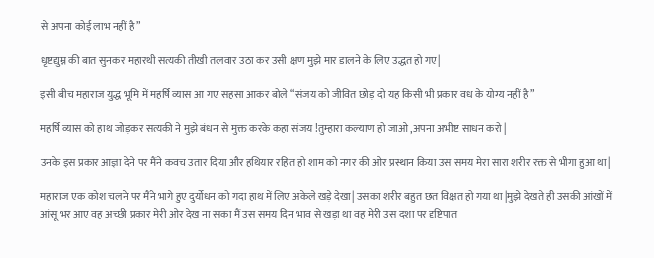से अपना कोई लाभ नहीं है”

धृष्टद्युम्न की बात सुनकर महारथी सत्यकी तीखी तलवार उठा कर उसी क्षण मुझे मार डालने के लिए उद्धत हो गए|

इसी बीच महाराज युद्ध भूमि में महर्षि व्यास आ गए सहसा आकर बोले “संजय को जीवित छोड़ दो यह किसी भी प्रकार वध के योग्य नहीं है”

महर्षि व्यास को हाथ जोड़कर सत्यकी ने मुझे बंधन से मुक्त करके कहा संजय !तुम्हारा कल्याण हो जाओ ,अपना अभीष्ट साधन करो |

उनके इस प्रकार आज्ञा देने पर मैंने कवच उतार दिया और हथियार रहित हो शाम को नगर की ओर प्रस्थान किया उस समय मेरा सारा शरीर रक्त से भीगा हुआ था|

महाराज एक कोश चलने पर मैंने भागे हुए दुर्योधन को गदा हाथ में लिए अकेले खड़े देखा| उसका शरीर बहुत छत विक्षत हो गया था |मुझे देखते ही उसकी आंखों में आंसू भर आए वह अच्छी प्रकार मेरी ओर देख ना सका मैं उस समय दिन भाव से खड़ा था वह मेरी उस दशा पर दृष्टिपात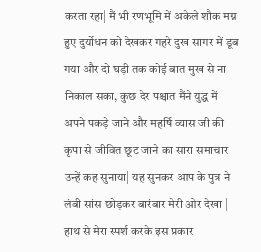करता रहा| मैं भी रणभूमि में अकेले शौक मग्न हुए दुर्योधन को देखकर गहरे दुख सागर में डूब गया और दो घड़ी तक कोई बात मुख से ना निकाल सका, कुछ देर पश्चात मैंने युद्ध में अपने पकड़े जाने और महर्षि व्यास जी की कृपा से जीवित छूट जाने का सारा समाचार उन्हें कह सुनाया| यह सुनकर आप के पुत्र ने लंबी सांस छोड़कर बारंबार मेरी ओर देखा | हाथ से मेरा स्पर्श करके इस प्रकार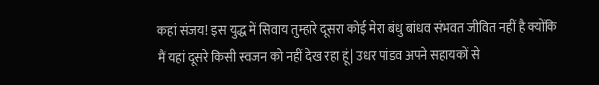कहां संजय! इस युद्ध में सिवाय तुम्हारे दूसरा कोई मेरा बंधु बांधव संभवत जीवित नहीं है क्योंकि मैं यहां दूसरे किसी स्वजन को नहीं देख रहा हूं| उधर पांडव अपने सहायकों से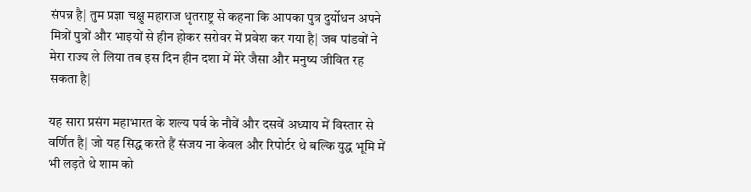संपन्न है| तुम प्रज्ञा चक्षु महाराज धृतराष्ट्र से कहना कि आपका पुत्र दुर्योधन अपने मित्रों पुत्रों और भाइयों से हीन होकर सरोवर में प्रवेश कर गया है| जब पांडवों ने मेरा राज्य ले लिया तब इस दिन हीन दशा में मेरे जैसा और मनुष्य जीवित रह सकता है|

यह सारा प्रसंग महाभारत के शल्य पर्व के नौवें और दसवें अध्याय में विस्तार से वर्णित है| जो यह सिद्ध करते हैं संजय ना केवल और रिपोर्टर थे बल्कि युद्ध भूमि में भी लड़ते थे शाम को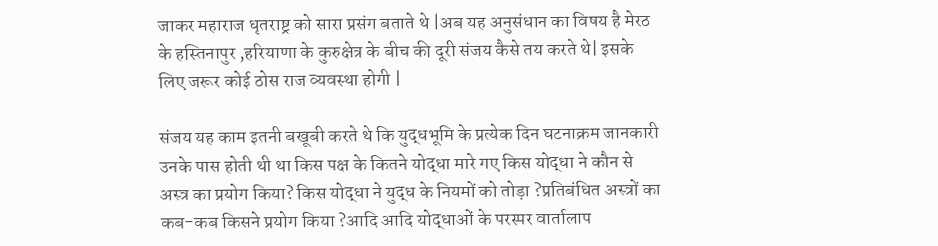जाकर महाराज धृतराष्ट्र को सारा प्रसंग बताते थे |अब यह अनुसंधान का विषय है मेरठ के हस्तिनापुर ,हरियाणा के कुरुक्षेत्र के बीच की दूरी संजय कैसे तय करते थे| इसके लिए जरूर कोई ठोस राज व्यवस्था होगी |

संजय यह काम इतनी बखूबी करते थे कि युद्धभूमि के प्रत्येक दिन घटनाक्रम जानकारी उनके पास होती थी था किस पक्ष के कितने योद्धा मारे गए किस योद्धा ने कौन से अस्त्र का प्रयोग किया? किस योद्धा ने युद्ध के नियमों को तोड़ा ?प्रतिबंधित अस्त्रों का कब-कब किसने प्रयोग किया ?आदि आदि योद्धाओं के परस्पर वार्तालाप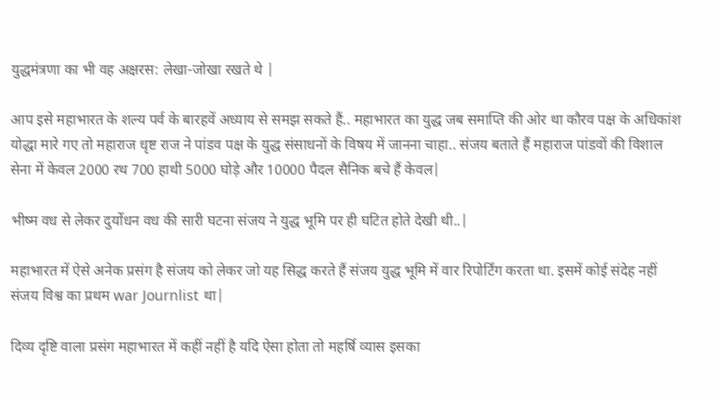युद्धमंत्रणा का भी वह अक्षरस: लेखा-जोखा रखते थे |

आप इसे महाभारत के शल्य पर्व के बारहवें अध्याय से समझ सकते हैं.. महाभारत का युद्ध जब समाप्ति की ओर था कौरव पक्ष के अधिकांश योद्धा मारे गए तो महाराज धृष्ट राज ने पांडव पक्ष के युद्ध संसाधनों के विषय में जानना चाहा.. संजय बताते हैं महाराज पांडवों की विशाल सेना में केवल 2000 रथ 700 हाथी 5000 घोड़े और 10000 पैदल सैनिक बचे हैं केवल|

भीष्म वध से लेकर दुर्योधन वध की सारी घटना संजय ने युद्ध भूमि पर ही घटित होते देखी थी..|

महाभारत में ऐसे अनेक प्रसंग है संजय को लेकर जो यह सिद्ध करते हैं संजय युद्ध भूमि में वार रिपोर्टिंग करता था. इसमें कोई संदेह नहीं संजय विश्व का प्रथम war Journlist था|

दिव्य दृष्टि वाला प्रसंग महाभारत में कहीं नहीं है यदि ऐसा होता तो महर्षि व्यास इसका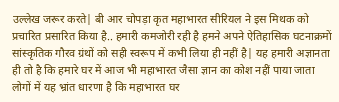उल्लेख जरूर करते| बी आर चोपड़ा कृत महाभारत सीरियल ने इस मिथक को प्रचारित प्रसारित किया है.. हमारी कमजोरी रही है हमने अपने ऐतिहासिक घटनाक्रमों सांस्कृतिक गौरव ग्रंथों को सही स्वरूप में कभी लिया ही नहीं है| यह हमारी अज्ञानता ही तो है कि हमारे घर में आज भी महाभारत जैसा ज्ञान का कोश नहीं पाया जाता लोगों में यह भ्रांत धारणा है कि महाभारत घर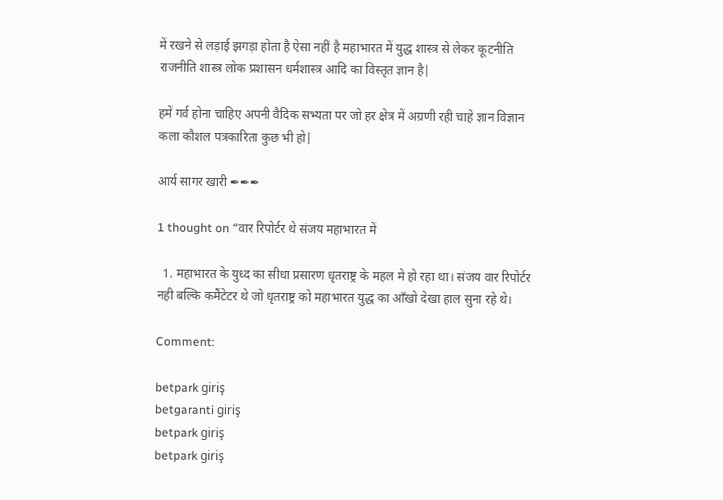में रखने से लड़ाई झगड़ा होता है ऐसा नहीं है महाभारत में युद्ध शास्त्र से लेकर कूटनीति राजनीति शास्त्र लोक प्रशासन धर्मशास्त्र आदि का विस्तृत ज्ञान है|

हमें गर्व होना चाहिए अपनी वैदिक सभ्यता पर जो हर क्षेत्र में अग्रणी रही चाहे ज्ञान विज्ञान कला कौशल पत्रकारिता कुछ भी हो|

आर्य सागर खारी ✒✒✒

1 thought on “वार रिपोर्टर थे संजय महाभारत में

  1. महाभारत के युध्द का सीधा प्रसारण धृतराष्ट्र के महल मे हो रहा था। संजय वार रिपोर्टर नही बल्कि कमैंटेटर थे जो धृतराष्ट्र को महाभारत युद्ध का आँखो देखा हाल सुना रहे थे।

Comment:

betpark giriş
betgaranti giriş
betpark giriş
betpark giriş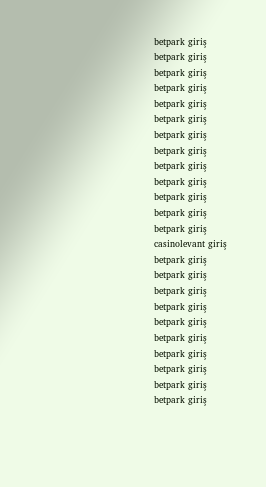betpark giriş
betpark giriş
betpark giriş
betpark giriş
betpark giriş
betpark giriş
betpark giriş
betpark giriş
betpark giriş
betpark giriş
betpark giriş
betpark giriş
betpark giriş
casinolevant giriş
betpark giriş
betpark giriş
betpark giriş
betpark giriş
betpark giriş
betpark giriş
betpark giriş
betpark giriş
betpark giriş
betpark giriş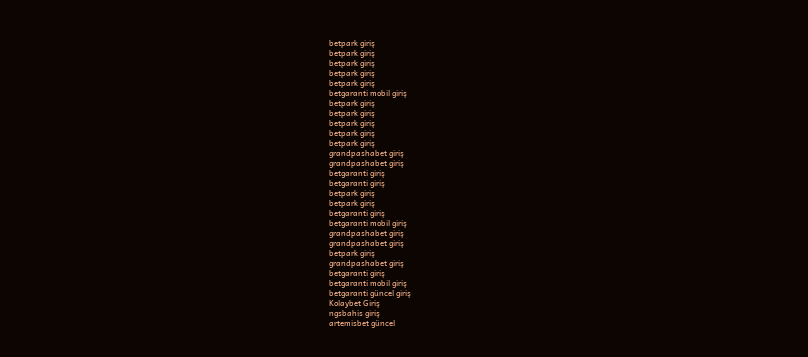betpark giriş
betpark giriş
betpark giriş
betpark giriş
betpark giriş
betgaranti mobil giriş
betpark giriş
betpark giriş
betpark giriş
betpark giriş
betpark giriş
grandpashabet giriş
grandpashabet giriş
betgaranti giriş
betgaranti giriş
betpark giriş
betpark giriş
betgaranti giriş
betgaranti mobil giriş
grandpashabet giriş
grandpashabet giriş
betpark giriş
grandpashabet giriş
betgaranti giriş
betgaranti mobil giriş
betgaranti güncel giriş
Kolaybet Giriş
ngsbahis giriş
artemisbet güncel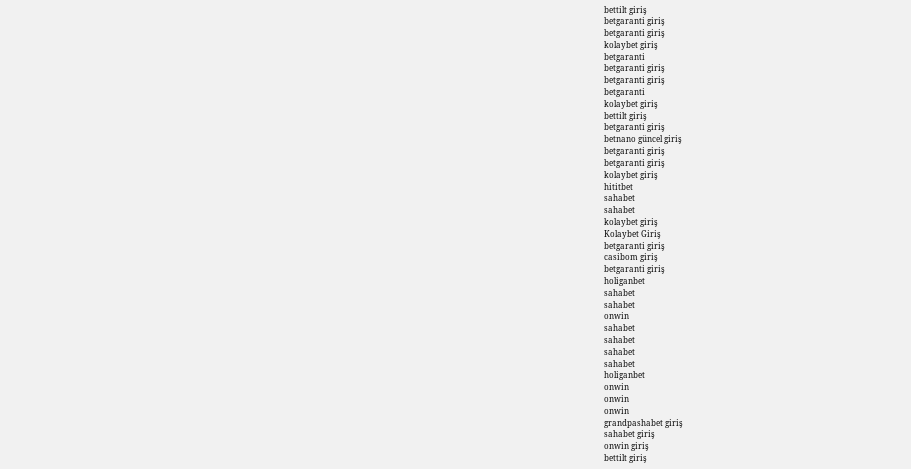bettilt giriş
betgaranti giriş
betgaranti giriş
kolaybet giriş
betgaranti
betgaranti giriş
betgaranti giriş
betgaranti
kolaybet giriş
bettilt giriş
betgaranti giriş
betnano güncel giriş
betgaranti giriş
betgaranti giriş
kolaybet giriş
hititbet
sahabet
sahabet
kolaybet giriş
Kolaybet Giriş
betgaranti giriş
casibom giriş
betgaranti giriş
holiganbet
sahabet
sahabet
onwin
sahabet
sahabet
sahabet
sahabet
holiganbet
onwin
onwin
onwin
grandpashabet giriş
sahabet giriş
onwin giriş
bettilt giriş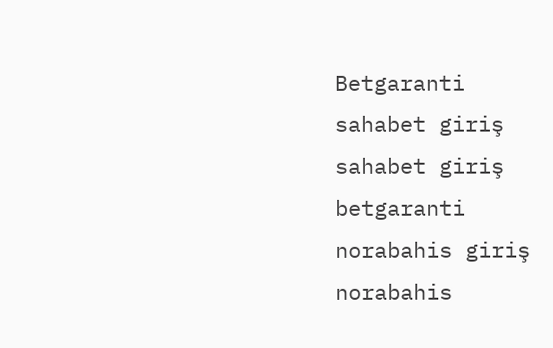Betgaranti
sahabet giriş
sahabet giriş
betgaranti
norabahis giriş
norabahis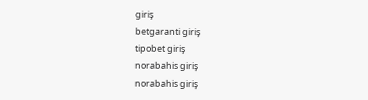giriş
betgaranti giriş
tipobet giriş
norabahis giriş
norabahis giriş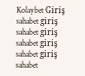Kolaybet Giriş
sahabet giriş
sahabet giriş
sahabet giriş
sahabet giriş
sahabet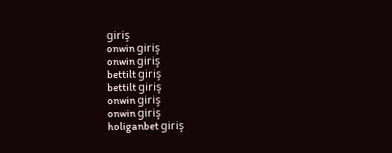giriş
onwin giriş
onwin giriş
bettilt giriş
bettilt giriş
onwin giriş
onwin giriş
holiganbet giriş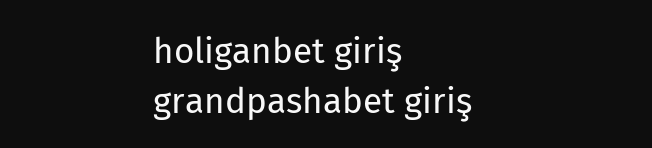holiganbet giriş
grandpashabet giriş